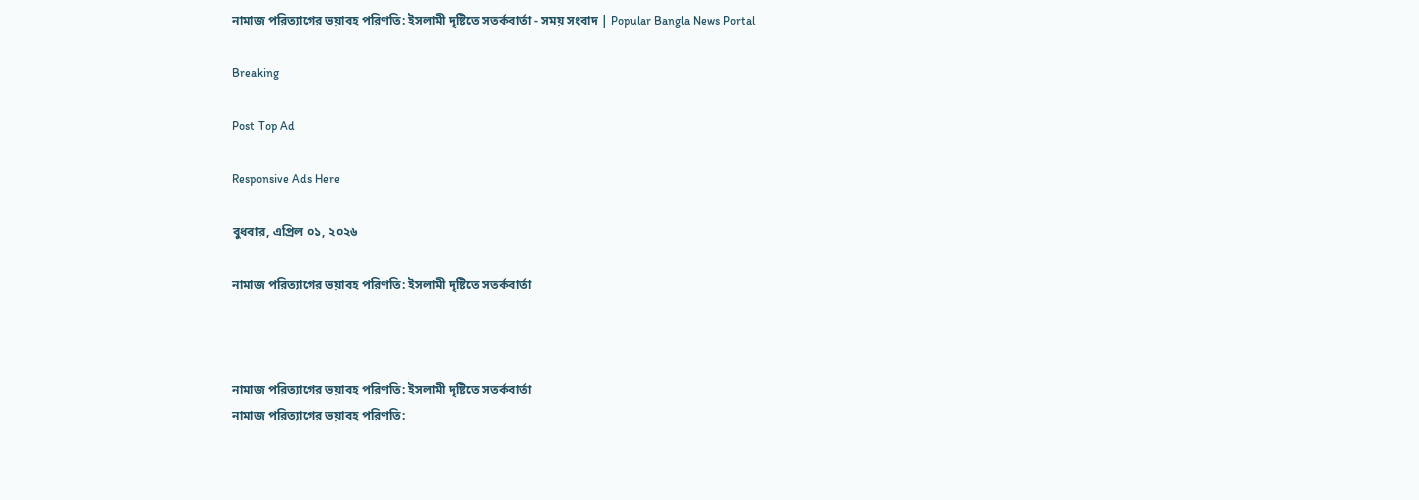নামাজ পরিত্যাগের ভয়াবহ পরিণতি: ইসলামী দৃষ্টিতে সতর্কবার্তা - সময় সংবাদ | Popular Bangla News Portal

Breaking

Post Top Ad

Responsive Ads Here

বুধবার, এপ্রিল ০১, ২০২৬

নামাজ পরিত্যাগের ভয়াবহ পরিণতি: ইসলামী দৃষ্টিতে সতর্কবার্তা



নামাজ পরিত্যাগের ভয়াবহ পরিণতি: ইসলামী দৃষ্টিতে সতর্কবার্তা
নামাজ পরিত্যাগের ভয়াবহ পরিণতি: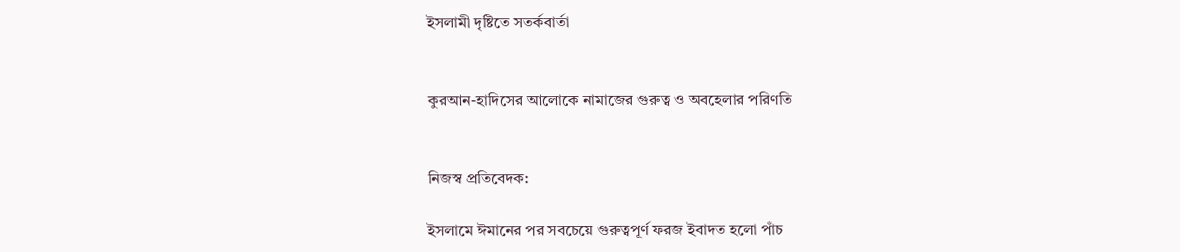ইসলামী দৃষ্টিতে সতর্কবার্তা


কুরআন-হাদিসের আলোকে নামাজের গুরুত্ব ও অবহেলার পরিণতি


নিজস্ব প্রতিবেদক:

ইসলামে ঈমানের পর সবচেয়ে গুরুত্বপূর্ণ ফরজ ইবাদত হলো পাঁচ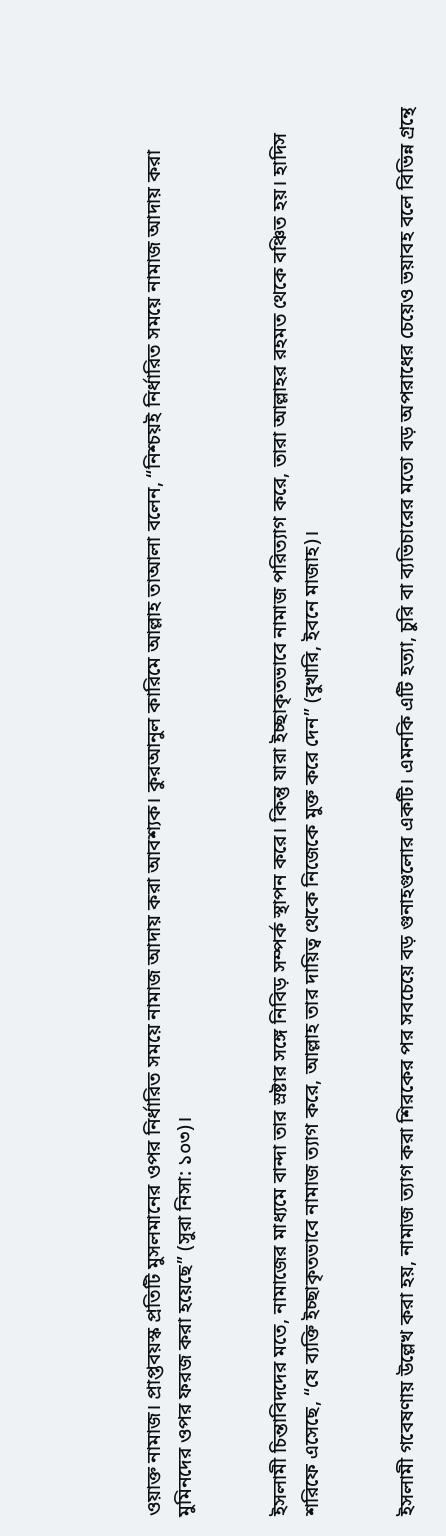ওয়াক্ত নামাজ। প্রাপ্তবয়স্ক প্রতিটি মুসলমানের ওপর নির্ধারিত সময়ে নামাজ আদায় করা আবশ্যক। কুরআনুল কারিমে আল্লাহ তাআলা বলেন, “নিশ্চয়ই নির্ধারিত সময়ে নামাজ আদায় করা মুমিনদের ওপর ফরজ করা হয়েছে” (সুরা নিসা: ১০৩)।


ইসলামী চিন্তাবিদদের মতে, নামাজের মাধ্যমে বান্দা তার স্রষ্টার সঙ্গে নিবিড় সম্পর্ক স্থাপন করে। কিন্তু যারা ইচ্ছাকৃতভাবে নামাজ পরিত্যাগ করে, তারা আল্লাহর রহমত থেকে বঞ্চিত হয়। হাদিস শরিফে এসেছে, “যে ব্যক্তি ইচ্ছাকৃতভাবে নামাজ ত্যাগ করে, আল্লাহ তার দায়িত্ব থেকে নিজেকে মুক্ত করে দেন” (বুখারি, ইবনে মাজাহ)।


ইসলামী গবেষণায় উল্লেখ করা হয়, নামাজ ত্যাগ করা শিরকের পর সবচেয়ে বড় গুনাহগুলোর একটি। এমনকি এটি হত্যা, চুরি বা ব্যভিচারের মতো বড় অপরাধের চেয়েও ভয়াবহ বলে বিভিন্ন গ্রন্থে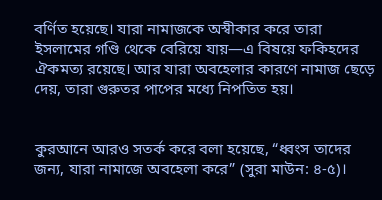বর্ণিত হয়েছে। যারা নামাজকে অস্বীকার করে তারা ইসলামের গণ্ডি থেকে বেরিয়ে যায়—এ বিষয়ে ফকিহদের ঐকমত্য রয়েছে। আর যারা অবহেলার কারণে নামাজ ছেড়ে দেয়, তারা গুরুতর পাপের মধ্যে নিপতিত হয়।


কুরআনে আরও সতর্ক করে বলা হয়েছে, “ধ্বংস তাদের জন্য, যারা নামাজে অবহেলা করে” (সুরা মাউন: ৪-৫)।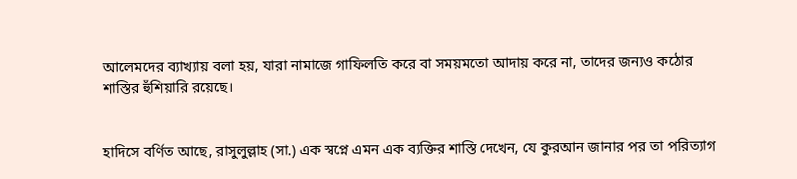আলেমদের ব্যাখ্যায় বলা হয়, যারা নামাজে গাফিলতি করে বা সময়মতো আদায় করে না, তাদের জন্যও কঠোর শাস্তির হুঁশিয়ারি রয়েছে।


হাদিসে বর্ণিত আছে, রাসুলুল্লাহ (সা.) এক স্বপ্নে এমন এক ব্যক্তির শাস্তি দেখেন, যে কুরআন জানার পর তা পরিত্যাগ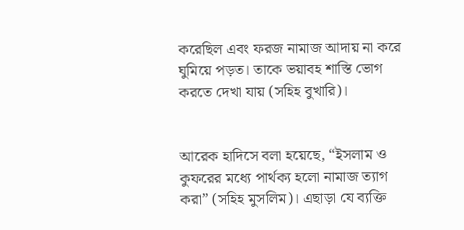করেছিল এবং ফরজ নামাজ আদায় না করে ঘুমিয়ে পড়ত। তাকে ভয়াবহ শাস্তি ভোগ করতে দেখা যায় (সহিহ বুখারি)।


আরেক হাদিসে বলা হয়েছে, “ইসলাম ও কুফরের মধ্যে পার্থক্য হলো নামাজ ত্যাগ করা” (সহিহ মুসলিম)। এছাড়া যে ব্যক্তি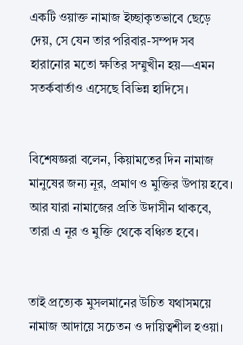একটি ওয়াক্ত নামাজ ইচ্ছাকৃতভাবে ছেড়ে দেয়, সে যেন তার পরিবার-সম্পদ সব হারানোর মতো ক্ষতির সম্মুখীন হয়—এমন সতর্কবার্তাও এসেছে বিভিন্ন হাদিসে।


বিশেষজ্ঞরা বলেন, কিয়ামতের দিন নামাজ মানুষের জন্য নূর, প্রমাণ ও মুক্তির উপায় হবে। আর যারা নামাজের প্রতি উদাসীন থাকবে, তারা এ নূর ও মুক্তি থেকে বঞ্চিত হবে।


তাই প্রত্যেক মুসলমানের উচিত যথাসময়ে নামাজ আদায়ে সচেতন ও দায়িত্বশীল হওয়া।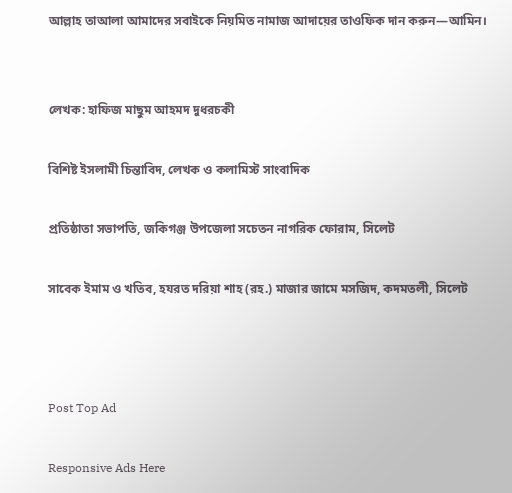আল্লাহ তাআলা আমাদের সবাইকে নিয়মিত নামাজ আদায়ের তাওফিক দান করুন—আমিন।


লেখক: হাফিজ মাছুম আহমদ দুধরচকী

বিশিষ্ট ইসলামী চিন্তাবিদ, লেখক ও কলামিস্ট সাংবাদিক

প্রতিষ্ঠাতা সভাপতি, জকিগঞ্জ উপজেলা সচেতন নাগরিক ফোরাম, সিলেট

সাবেক ইমাম ও খতিব, হযরত দরিয়া শাহ (রহ.) মাজার জামে মসজিদ, কদমতলী, সিলেট



Post Top Ad

Responsive Ads Here